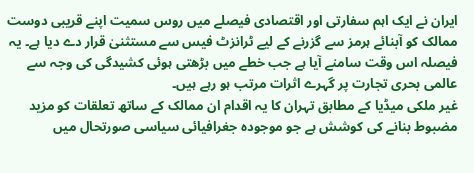ایران نے ایک اہم سفارتی اور اقتصادی فیصلے میں روس سمیت اپنے قریبی دوست ممالک کو آبنائے ہرمز سے گزرنے کے لیے ٹرانزٹ فیس سے مستثنیٰ قرار دے دیا ہے۔ یہ فیصلہ اس وقت سامنے آیا ہے جب خطے میں بڑھتی ہوئی کشیدگی کی وجہ سے عالمی بحری تجارت پر گہرے اثرات مرتب ہو رہے ہیں۔
غیر ملکی میڈیا کے مطابق تہران کا یہ اقدام ان ممالک کے ساتھ تعلقات کو مزید مضبوط بنانے کی کوشش ہے جو موجودہ جغرافیائی سیاسی صورتحال میں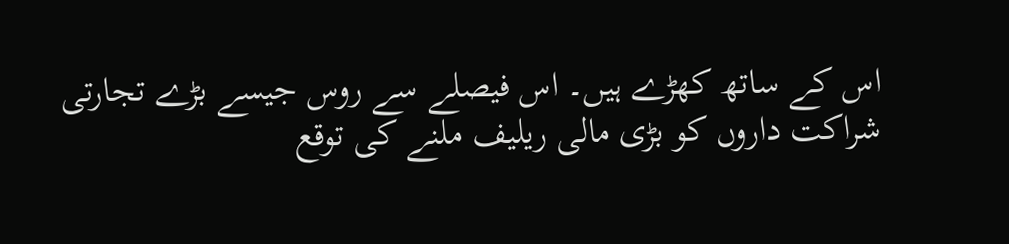اس کے ساتھ کھڑے ہیں۔ اس فیصلے سے روس جیسے بڑے تجارتی شراکت داروں کو بڑی مالی ریلیف ملنے کی توقع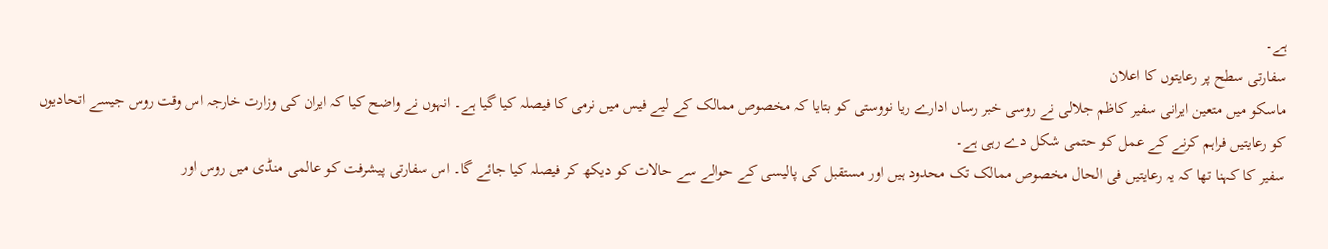ہے۔
سفارتی سطح پر رعایتوں کا اعلان
ماسکو میں متعین ایرانی سفیر کاظم جلالی نے روسی خبر رساں ادارے ریا نووستی کو بتایا کہ مخصوص ممالک کے لیے فیس میں نرمی کا فیصلہ کیا گیا ہے۔ انہوں نے واضح کیا کہ ایران کی وزارت خارجہ اس وقت روس جیسے اتحادیوں کو رعایتیں فراہم کرنے کے عمل کو حتمی شکل دے رہی ہے۔
سفیر کا کہنا تھا کہ یہ رعایتیں فی الحال مخصوص ممالک تک محدود ہیں اور مستقبل کی پالیسی کے حوالے سے حالات کو دیکھ کر فیصلہ کیا جائے گا۔ اس سفارتی پیشرفت کو عالمی منڈی میں روس اور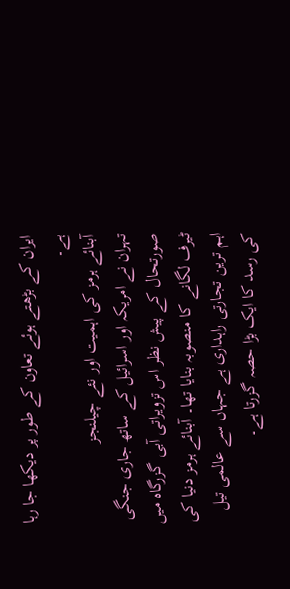ایران کے بڑھتے ہوئے تعاون کے طور پر دیکھا جا رہا ہے۔
آبنائے ہرمز کی اہمیت اور نئے چیلنجز
تہران نے امریکہ اور اسرائیل کے ساتھ جاری جنگی صورتحال کے پیش نظر اس تزویراتی آبی گزرگاہ میں ٹیرف لگانے کا منصوبہ بنایا تھا۔ آبنائے ہرمز دنیا کی اہم ترین تجارتی راہداری ہے جہاں سے عالمی تیل کی رسد کا ایک بڑا حصہ گزرتا ہے۔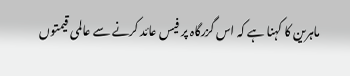ماہرین کا کہنا ہے کہ اس گزرگاہ پر فیس عائد کرنے سے عالمی قیمتوں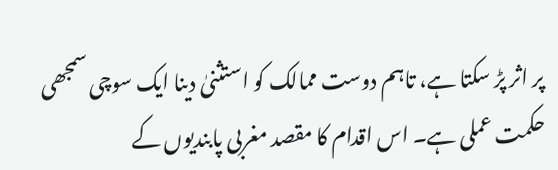پر اثر پڑ سکتا ہے، تاہم دوست ممالک کو استثنیٰ دینا ایک سوچی سمجھی حکمت عملی ہے۔ اس اقدام کا مقصد مغربی پابندیوں کے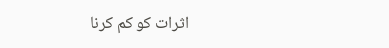اثرات کو کم کرنا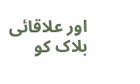اور علاقائی بلاک کو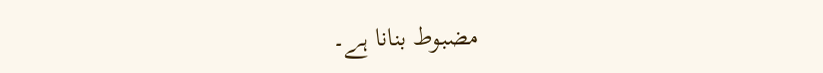مضبوط بنانا ہے۔